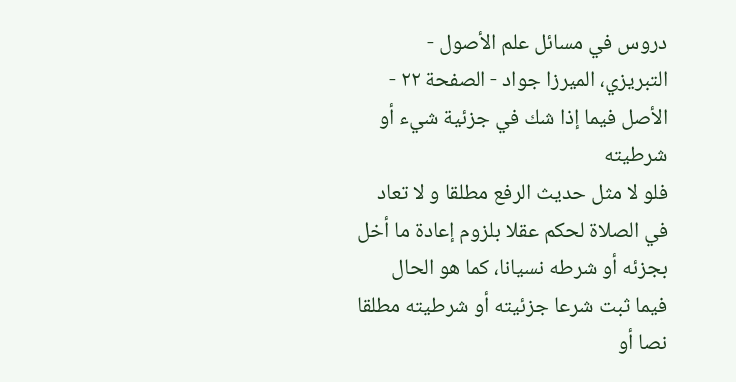دروس في مسائل علم الأصول - التبريزي، الميرزا جواد - الصفحة ٢٢ - الأصل فيما إذا شك في جزئية شيء أو شرطيته
فلو لا مثل حديث الرفع مطلقا و لا تعاد في الصلاة لحكم عقلا بلزوم إعادة ما أخل بجزئه أو شرطه نسيانا، كما هو الحال فيما ثبت شرعا جزئيته أو شرطيته مطلقا نصا أو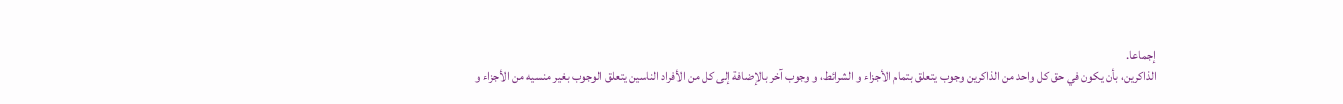إجماعا.
الذاكرين، بأن يكون في حق كل واحد من الذاكرين وجوب يتعلق بتمام الأجزاء و الشرائط، و وجوب آخر بالإضافة إلى كل من الأفراد الناسين يتعلق الوجوب بغير منسيه من الأجزاء و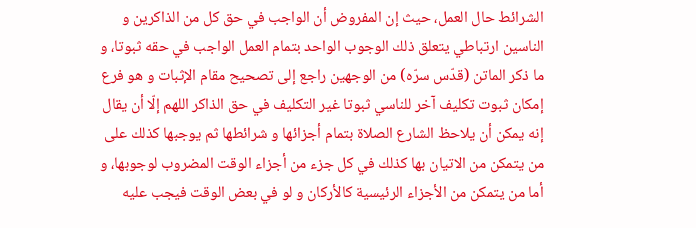الشرائط حال العمل، حيث إن المفروض أن الواجب في حق كل من الذاكرين و الناسين ارتباطي يتعلق ذلك الوجوب الواحد بتمام العمل الواجب في حقه ثبوتا، و ما ذكر الماتن (قدّس سرّه) من الوجهين راجع إلى تصحيح مقام الإثبات و هو فرع إمكان ثبوت تكليف آخر للناسي ثبوتا غير التكليف في حق الذاكر اللهم إلّا أن يقال إنه يمكن أن يلاحظ الشارع الصلاة بتمام أجزائها و شرائطها ثم يوجبها كذلك على من يتمكن من الاتيان بها كذلك في كل جزء من أجزاء الوقت المضروب لوجوبها، و أما من يتمكن من الأجزاء الرئيسية كالأركان و لو في بعض الوقت فيجب عليه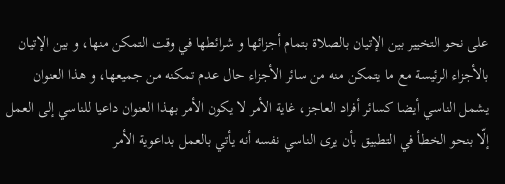على نحو التخيير بين الإتيان بالصلاة بتمام أجزائها و شرائطها في وقت التمكن منها، و بين الإتيان بالأجزاء الرئيسة مع ما يتمكن منه من سائر الأجزاء حال عدم تمكنه من جميعها، و هذا العنوان يشمل الناسي أيضا كسائر أفراد العاجز، غاية الأمر لا يكون الأمر بهذا العنوان داعيا للناسي إلى العمل إلّا بنحو الخطأ في التطبيق بأن يرى الناسي نفسه أنه يأتي بالعمل بداعوية الأمر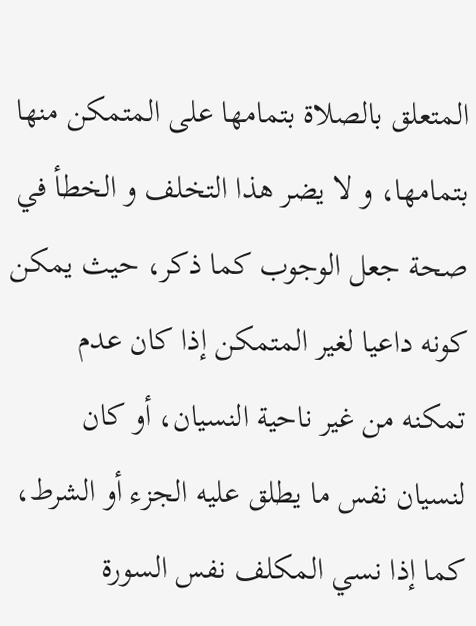المتعلق بالصلاة بتمامها على المتمكن منها بتمامها، و لا يضر هذا التخلف و الخطأ في صحة جعل الوجوب كما ذكر، حيث يمكن كونه داعيا لغير المتمكن إذا كان عدم تمكنه من غير ناحية النسيان، أو كان لنسيان نفس ما يطلق عليه الجزء أو الشرط، كما إذا نسي المكلف نفس السورة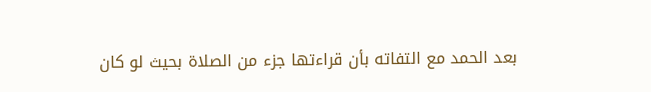بعد الحمد مع التفاته بأن قراءتها جزء من الصلاة بحيث لو كان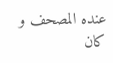عنده المصحف و كان